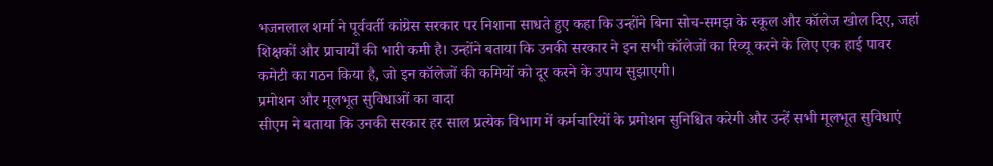भजनलाल शर्मा ने पूर्ववर्ती कांग्रेस सरकार पर निशाना साधते हुए कहा कि उन्होंने बिना सोच-समझ के स्कूल और कॉलेज खोल दिए, जहां शिक्षकों और प्राचार्यों की भारी कमी है। उन्होंने बताया कि उनकी सरकार ने इन सभी कॉलेजों का रिव्यू करने के लिए एक हाई पावर कमेटी का गठन किया है, जो इन कॉलेजों की कमियों को दूर करने के उपाय सुझाएगी।
प्रमोशन और मूलभूत सुविधाओं का वादा
सीएम ने बताया कि उनकी सरकार हर साल प्रत्येक विभाग में कर्मचारियों के प्रमोशन सुनिश्चित करेगी और उन्हें सभी मूलभूत सुविधाएं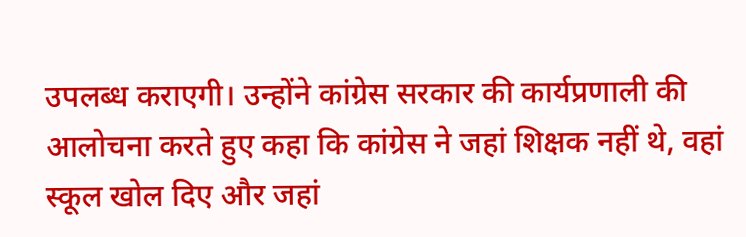उपलब्ध कराएगी। उन्होंने कांग्रेस सरकार की कार्यप्रणाली की आलोचना करते हुए कहा कि कांग्रेस ने जहां शिक्षक नहीं थे, वहां स्कूल खोल दिए और जहां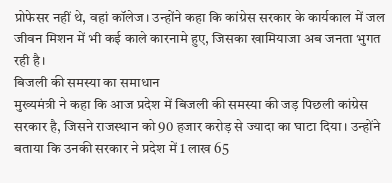प्रोफेसर नहीं थे, वहां कॉलेज। उन्होंने कहा कि कांग्रेस सरकार के कार्यकाल में जल जीवन मिशन में भी कई काले कारनामे हुए, जिसका खामियाजा अब जनता भुगत रही है।
बिजली की समस्या का समाधान
मुख्यमंत्री ने कहा कि आज प्रदेश में बिजली की समस्या की जड़ पिछली कांग्रेस सरकार है, जिसने राजस्थान को 90 हजार करोड़ से ज्यादा का घाटा दिया। उन्होंने बताया कि उनकी सरकार ने प्रदेश में 1 लाख 65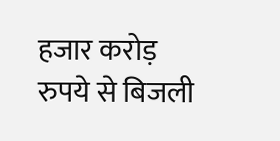हजार करोड़ रुपये से बिजली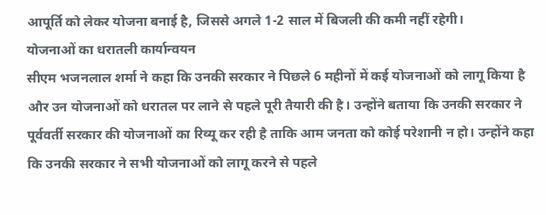आपूर्ति को लेकर योजना बनाई है, जिससे अगले 1-2 साल में बिजली की कमी नहीं रहेगी।
योजनाओं का धरातली कार्यान्वयन
सीएम भजनलाल शर्मा ने कहा कि उनकी सरकार ने पिछले 6 महीनों में कई योजनाओं को लागू किया है और उन योजनाओं को धरातल पर लाने से पहले पूरी तैयारी की है। उन्होंने बताया कि उनकी सरकार ने पूर्ववर्ती सरकार की योजनाओं का रिव्यू कर रही है ताकि आम जनता को कोई परेशानी न हो। उन्होंने कहा कि उनकी सरकार ने सभी योजनाओं को लागू करने से पहले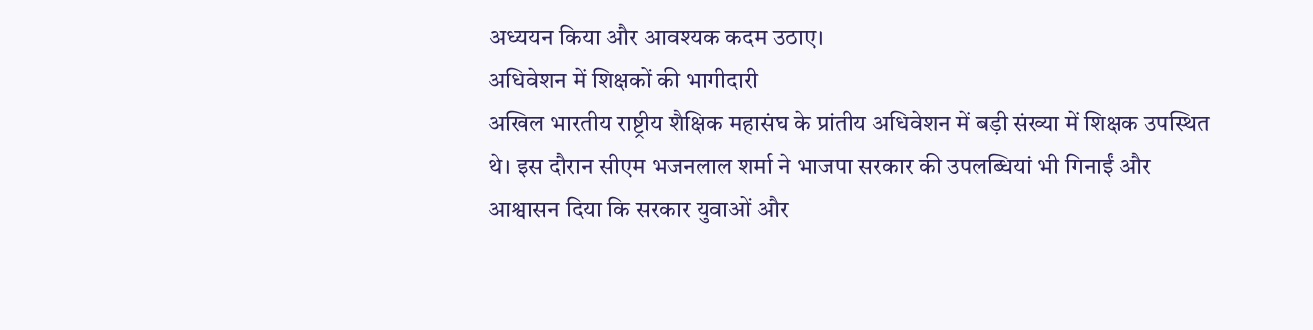अध्ययन किया और आवश्यक कदम उठाए।
अधिवेशन में शिक्षकों की भागीदारी
अखिल भारतीय राष्ट्रीय शैक्षिक महासंघ के प्रांतीय अधिवेशन में बड़ी संख्या में शिक्षक उपस्थित थे। इस दौरान सीएम भजनलाल शर्मा ने भाजपा सरकार की उपलब्धियां भी गिनाईं और आश्वासन दिया कि सरकार युवाओं और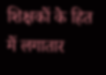शिक्षकों के हित में लगातार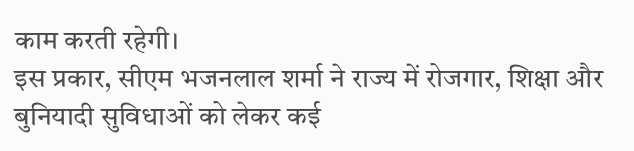काम करती रहेगी।
इस प्रकार, सीएम भजनलाल शर्मा ने राज्य में रोजगार, शिक्षा और बुनियादी सुविधाओं को लेकर कई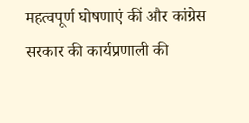महत्वपूर्ण घोषणाएं कीं और कांग्रेस सरकार की कार्यप्रणाली की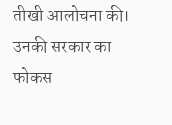तीखी आलोचना की। उनकी सरकार का फोकस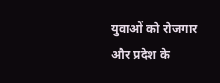युवाओं को रोजगार और प्रदेश के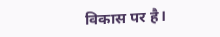विकास पर है।